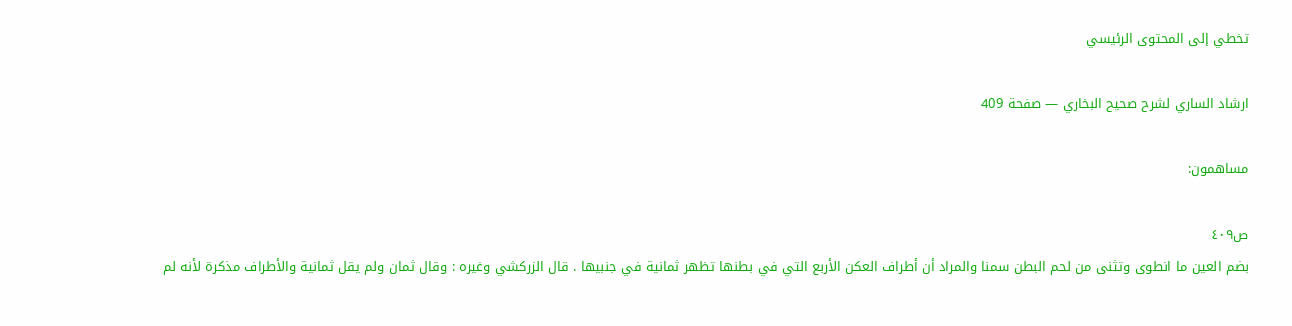تخطي إلى المحتوى الرئيسي

ارشاد الساري لشرح صحيح البخاري — صفحة 409

مساهمون:

ص٤٠٩
بضم العين ما انطوى وتثنى من لحم البطن سمنا والمراد أن أطراف العكن الأربع التي في بطنها تظهر ثمانية في جنبيها . قال الزركشي وغيره : وقال ثمان ولم يقل ثمانية والأطراف مذكرة لأنه لم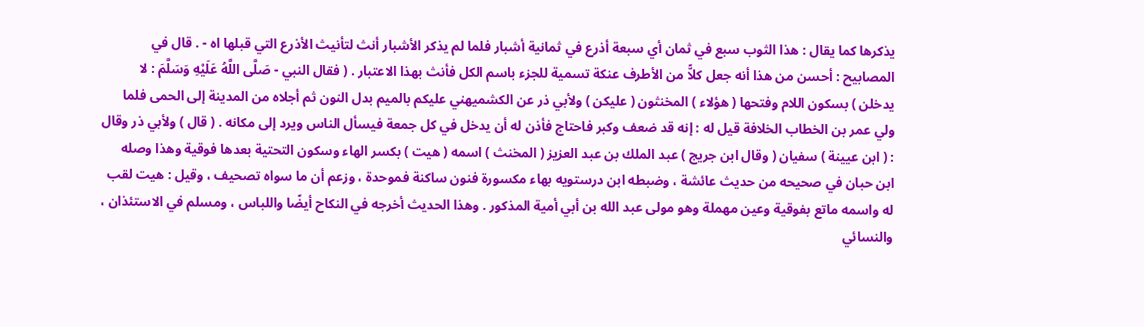يذكرها كما يقال : هذا الثوب سبع في ثمان أي سبعة أذرع في ثمانية أشبار فلما لم يذكر الأشبار أنث لتأنيث الأذرع التي قبلها اه - . قال في المصابيح : أحسن من هذا أنه جعل كلاًّ من الأطرف عنكة تسمية للجزء باسم الكل فأنث بهذا الاعتبار . ( فقال النبي - صَلَّى اللَّهُ عَلَيْهِ وَسَلَّمَ : لا يدخلن ) بسكون اللام وفتحها ( هؤلاء ) المخنثون ( عليكن ) ولأبي ذر عن الكشميهني عليكم بالميم بدل النون ثم أجلاه من المدينة إلى الحمى فلما ولي عمر بن الخطاب الخلافة قيل له : إنه قد ضعف وكبر فاحتاج فأذن له أن يدخل في كل جمعة فيسأل الناس ويرد إلى مكانه . ( قال ) ولأبي ذر وقال : ( ابن عيينة ) سفيان ( وقال ابن جريج ) عبد الملك بن عبد العزيز ( المخنث ) اسمه ( هيت ) بكسر الهاء وسكون التحتية بعدها فوقية وهذا وصله ابن حبان في صحيحه من حديث عائشة ، وضبطه ابن درستويه بهاء مكسورة فنون ساكنة فموحدة ، وزعم أن ما سواه تصحيف ، وقيل : هيت لقب له واسمه ماتع بفوقية وعين مهملة وهو مولى عبد الله بن أبي أمية المذكور . وهذا الحديث أخرجه في النكاح أيضًا واللباس ، ومسلم في الاستئذان ، والنسائي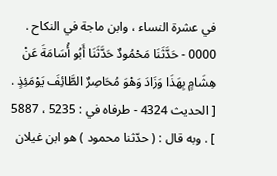في عشرة النساء ، وابن ماجة في النكاح . 0000 - حَدَّثَنَا مَحْمُودٌ حَدَّثَنَا أَبُو أُسَامَةَ عَنْ هِشَامٍ بِهَذَا وَزَادَ وَهْوَ مُحَاصِرٌ الطَّائِفَ يَوْمَئِذٍ . [ الحديث 4324 - طرفاه في : 5235 ، 5887 ] . وبه قال : ( حدّثنا محمود ) هو ابن غيلان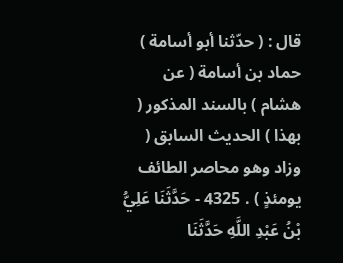قال : ( حدّثنا أبو أسامة ) حماد بن أسامة ( عن هشام ) بالسند المذكور ( بهذا ) الحديث السابق ( وزاد وهو محاصر الطائف يومئذٍ ) . 4325 - حَدَّثَنَا عَلِيُّ بْنُ عَبْدِ اللَّهِ حَدَّثَنَا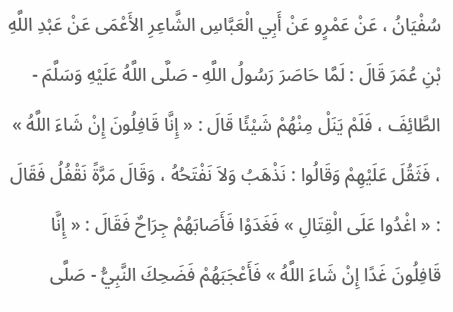سُفْيَانُ ، عَنْ عَمْرٍو عَنْ أَبِي الْعَبَّاسِ الشَّاعِرِ الأَعْمَى عَنْ عَبْدِ اللَّهِ بْنِ عُمَرَ قَالَ : لَمَّا حَاصَرَ رَسُولُ اللَّهِ - صَلَّى اللَّهُ عَلَيْهِ وَسَلَّمَ - الطَّائِفَ ، فَلَمْ يَنَلْ مِنْهُمْ شَيْئًا قَالَ : « إِنَّا قَافِلُونَ إِنْ شَاءَ اللَّهُ » ، فَثَقُلَ عَلَيْهِمْ وَقَالُوا : نَذْهَبُ وَلاَ نَفْتَحُهُ ، وَقَالَ مَرَّةً نَقْفُلُ فَقَالَ : « اغْدُوا عَلَى الْقِتَالِ » فَغَدَوْا فَأَصَابَهُمْ جِرَاحٌ فَقَالَ : « إِنَّا قَافِلُونَ غَدًا إِنْ شَاءَ اللَّهُ » فَأَعْجَبَهُمْ فَضَحِكَ النَّبِيُّ - صَلَّى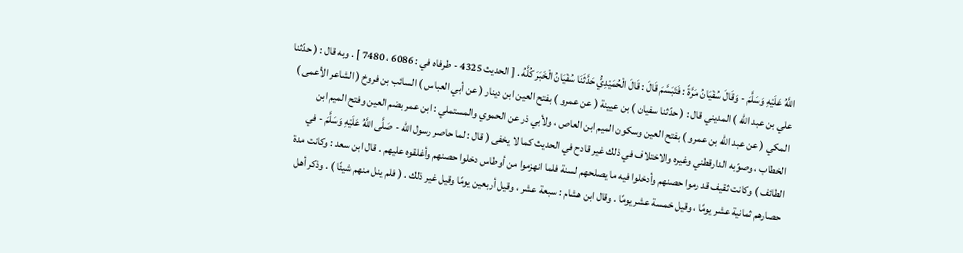اللَّهُ عَلَيْهِ وَسَلَّمَ - وَقَالَ سُفْيَانُ مَرَّةً : فَتَبَسَّمَ قَالَ : قَالَ الْحُمَيْدِيُّ حَدَّثَنَا سُفْيَانُ الْخَبَرَ كُلَّهُ . [ الحديث 4325 - طرفاه في : 6086 ، 7480 ] . وبه قال : ( حدّثنا علي بن عبد الله ) المديني قال : ( حدّثنا سفيان ) بن عيينة ( عن عمرو ) بفتح العين ابن دينار ( عن أبي العباس ) السائب بن فروخ ( الشاعر الأعمى ) المكي ( عن عبد الله بن عمرو ) بفتح العين وسكون الميم ابن العاص ، ولأبي ذر عن الحموي والمستملي : ابن عمر بضم العين وفتح الميم ابن الخطاب ، وصوّبه الدارقطني وغيره والاختلاف في ذلك غير قادح في الحديث كما لا يخفى ( قال : لما حاصر رسول الله - صَلَّى اللَّهُ عَلَيْهِ وَسَلَّمَ - في الطائف ) وكانت ثقيف قد رموا حصنهم وأدخلوا فيه ما يصلحهم لسنة فلما انهزموا من أوطاس دخلوا حصنهم وأغلقوه عليهم . قال ابن سعد : وكانت مدة حصارهم ثمانية عشر يومًا ، وقيل خمسة عشر يومًا . وقال ابن هشام : سبعة عشر ، وقيل أربعين يومًا وقيل غير ذلك . ( فلم ينل منهم شيئًا ) . وذكر أهل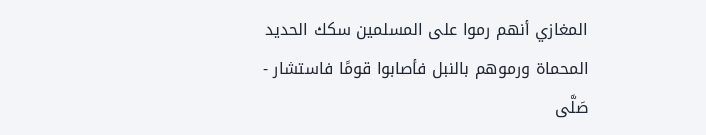المغازي أنهم رموا على المسلمين سكك الحديد المحماة ورموهم بالنبل فأصابوا قومًا فاستشار - صَلَّى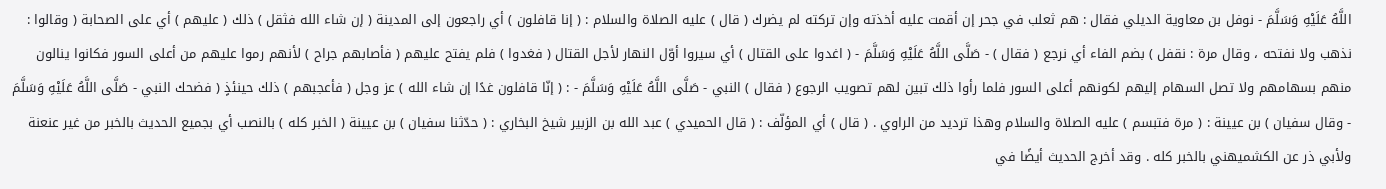اللَّهُ عَلَيْهِ وَسَلَّمَ - نوفل بن معاوية الديلي فقال : هم ثعلب في جحر إن أقمت عليه أخذته وإن تركته لم يضرك ( قال ) عليه الصلاة والسلام : ( إنا قافلون ) أي راجعون إلى المدينة ( إن شاء الله فثقل ) ذلك ( عليهم ) أي على الصحابة ( وقالوا : نذهب ولا نفتحه ، وقال مرة : نقفل ) بضم الفاء أي نرجع ( فقال ) - صَلَّى اللَّهُ عَلَيْهِ وَسَلَّمَ - ( اغدوا على القتال ) أي سيروا أوّل النهار لأجل القتال ( فغدوا ) فلم يفتح عليهم ( فأصابهم جراح ) لأنهم رموا عليهم من أعلى السور فكانوا ينالون منهم بسهامهم ولا تصل السهام إليهم لكونهم أعلى السور فلما رأوا ذلك تبين لهم تصويب الرجوع ( فقال ) النبي - صَلَّى اللَّهُ عَلَيْهِ وَسَلَّمَ - : ( إنّا قافلون غدًا إن شاء الله ) عز وجل ( فأعجبهم ) ذلك حينئذٍ ( فضحك النبي - صَلَّى اللَّهُ عَلَيْهِ وَسَلَّمَ - وقال سفيان ) بن عيينة : ( مرة فتبسم ) عليه الصلاة والسلام وهذا ترديد من الراوي . ( قال ) أي المؤلّف : ( قال الحميدي ) عبد الله بن الزبير شيخ البخاري : ( حدّثنا سفيان ) بن عيينة ( الخبر كله ) بالنصب أي بجميع الحديث بالخبر من غير عنعنة ولأبي ذر عن الكشميهني بالخبر كله . وقد أخرج الحديث أيضًا في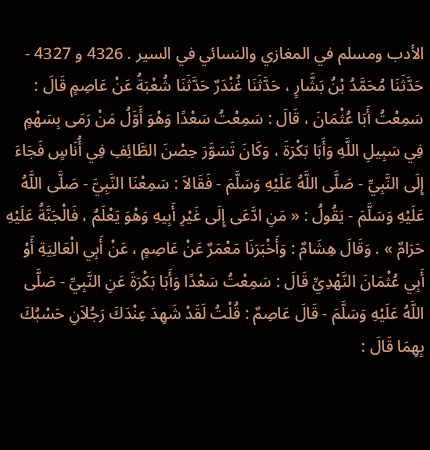الأدب ومسلم في المغازي والنسائي في السير . 4326 و 4327 - حَدَّثَنَا مُحَمَّدُ بْنُ بَشَّارٍ ، حَدَّثَنَا غُنْدَرٌ حَدَّثَنَا شُعْبَةُ عَنْ عَاصِمٍ قَالَ : سَمِعْتُ أَبَا عُثْمَانَ ، قَالَ : سَمِعْتُ سَعْدًا وَهْوَ أَوَّلُ مَنْ رَمَى بِسَهْمٍ فِي سَبِيلِ اللَّهِ وَأَبَا بَكْرَةَ ، وَكَانَ تَسَوَّرَ حِصْنَ الطَّائِفِ فِي أُنَاسٍ فَجَاءَ إِلَى النَّبِيِّ - صَلَّى اللَّهُ عَلَيْهِ وَسَلَّمَ - فَقَالاَ : سَمِعْنَا النَّبِيَّ - صَلَّى اللَّهُ عَلَيْهِ وَسَلَّمَ - يَقُولُ : « مَنِ ادَّعَى إِلَى غَيْرِ أَبِيهِ وَهْوَ يَعْلَمُ ، فَالْجَنَّةُ عَلَيْهِ حَرَامٌ » . وَقَالَ هِشَامٌ : وَأَخْبَرَنَا مَعْمَرٌ عَنْ عَاصِمٍ ، عَنْ أَبِي الْعَالِيَةِ أَوْ أَبِي عُثْمَانَ النَّهْدِيِّ قَالَ : سَمِعْتُ سَعْدًا وَأَبَا بَكْرَةَ عَنِ النَّبِيِّ - صَلَّى اللَّهُ عَلَيْهِ وَسَلَّمَ - قَالَ عَاصِمٌ : قُلْتُ لَقَدْ شَهِدَ عِنْدَكَ رَجُلاَنِ حَسْبُكَ بِهِمَا قَالَ :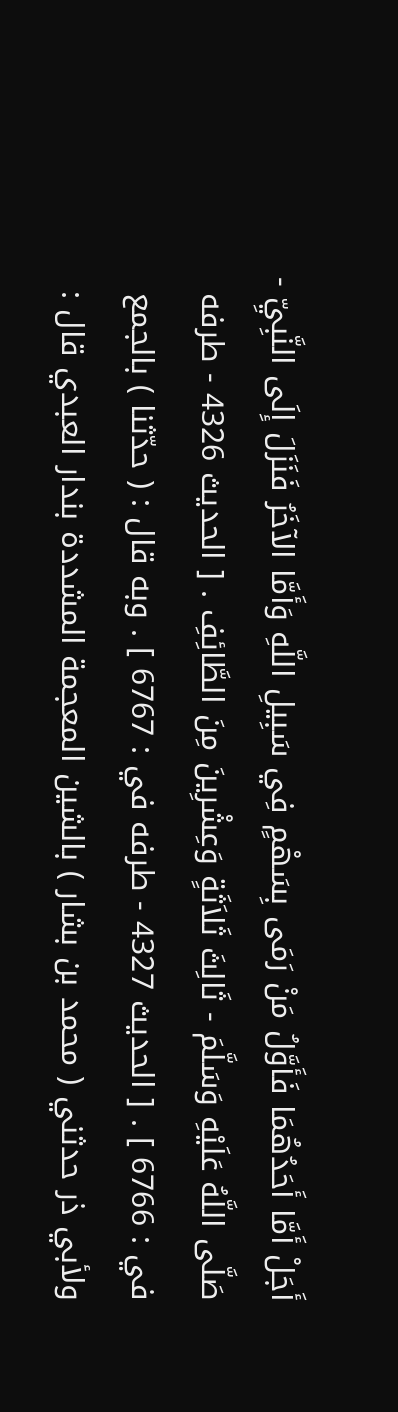أَجَلْ أَمَّا أَحَدُهُمَا فَأَوَّلُ مَنْ رَمَى بِسَهْمٍ فِي سَبِيلِ اللَّهِ وَأَمَّا الآخَرُ فَنَزَلَ إِلَى النَّبِيِّ - صَلَّى اللَّهُ عَلَيْهِ وَسَلَّمَ - ثَالِثَ ثَلاَثَةٍ وَعِشْرِينَ مِنَ الطَّائِفِ . [ الحديث 4326 - طرفه في : 6766 ] . [ الحديث 4327 - طرفه في : 6767 ] . وبه قال : ( حدّثنا ) بالجمع ولأبي ذر حدثني ( محمد بن بشار ) بالشين المعجمة المشددة بندار العبدي قال :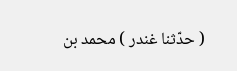( حدّثنا غندر ) محمد بن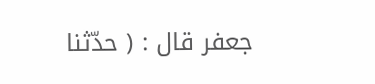جعفر قال : ( حدّثنا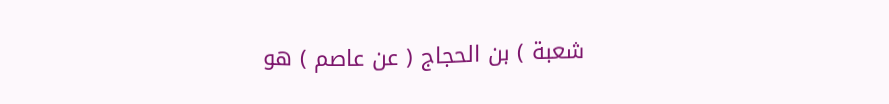شعبة ) بن الحجاج ( عن عاصم ) هو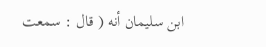ابن سليمان أنه ( قال : سمعت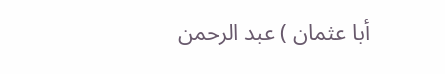أبا عثمان ) عبد الرحمن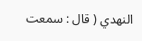النهدي ( قال : سمعت